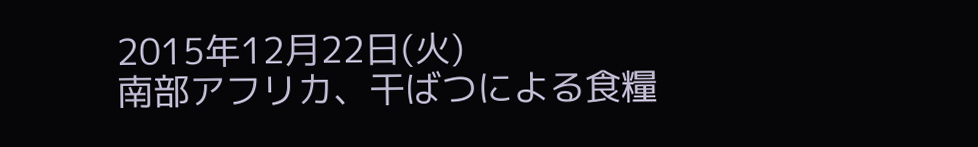2015年12月22日(火)
南部アフリカ、干ばつによる食糧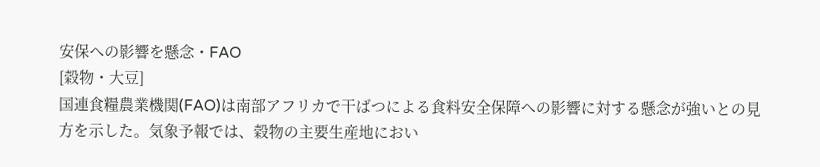安保への影響を懸念・FAO
[穀物・大豆]
国連食糧農業機関(FAO)は南部アフリカで干ばつによる食料安全保障への影響に対する懸念が強いとの見方を示した。気象予報では、穀物の主要生産地におい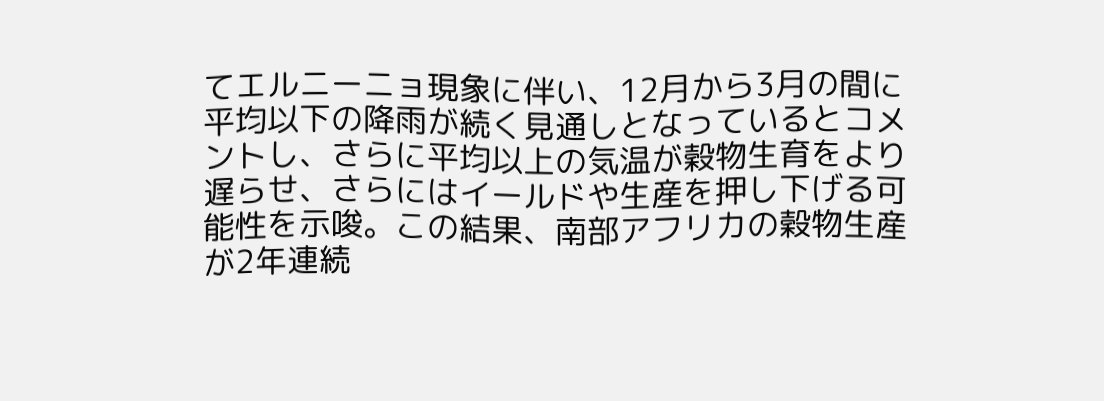てエルニーニョ現象に伴い、12月から3月の間に平均以下の降雨が続く見通しとなっているとコメントし、さらに平均以上の気温が穀物生育をより遅らせ、さらにはイールドや生産を押し下げる可能性を示唆。この結果、南部アフリカの穀物生産が2年連続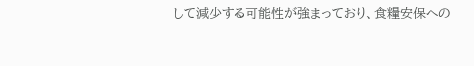して減少する可能性が強まっており、食糧安保への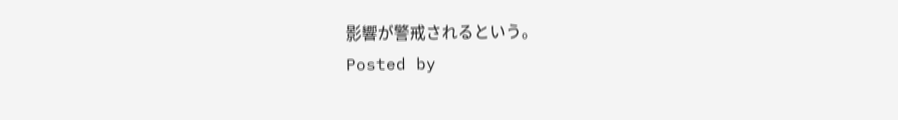影響が警戒されるという。
Posted by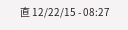直 12/22/15 - 08:27